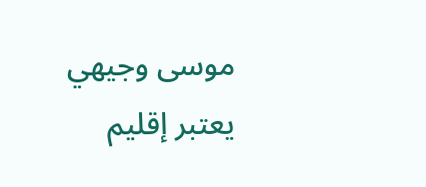موسى وجيهي
يعتبر إقليم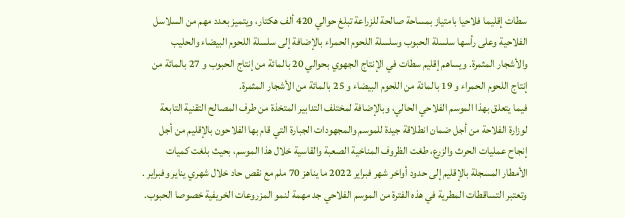سطات إقليما فلاحيا بامتياز بمساحة صالحة للزراعة تبلغ حوالي 420 ألف هكتار، ويتميز بعدد مهم من السلاسل الفلاحية وعلى رأسها سلسلة الحبوب وسلسلة اللحوم الحمراء بالإضافة إلى سلسلة اللحوم البيضاء والحليب والأشجار المثمرة. ويساهم إقليم سطات في الإنتاج الجهوي بحوالي 20 بالمائة من إنتاج الحبوب و 27 بالمائة من إنتاج اللحوم الحمراء و 19 بالمائة من اللحوم البيضاء و 25 بالمائة من الأشجار المثمرة.
فيما يتعلق بهذا الموسم الفلاحي الحالي، وبالإضافة لمختلف التدابير المتخذة من طرف المصالح التقنية التابعة لوزارة الفلاحة من أجل ضمان انطلاقة جيدة للموسم والمجهودات الجبارة التي قام بها الفلاحون بالإقليم من أجل إنجاح عمليات الحرث والزرع، طغت الظروف المناخية الصعبة والقاسية خلال هذا الموسم، بحيث بلغت كميات الأمطار المسجلة بالإقليم إلى حدود أواخر شهر فبراير 2022 ما يناهز 70 ملم مع نقص حاد خلال شهري يناير وفبراير . وتعتبر التساقطات المطرية في هذه الفترة من الموسم الفلاحي جد مهمة لنمو المزروعات الخريفية خصوصا الحبوب.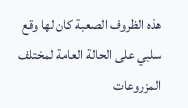هذه الظروف الصعبة كان لها وقع سلبي على الحالة العامة لمختلف المزروعات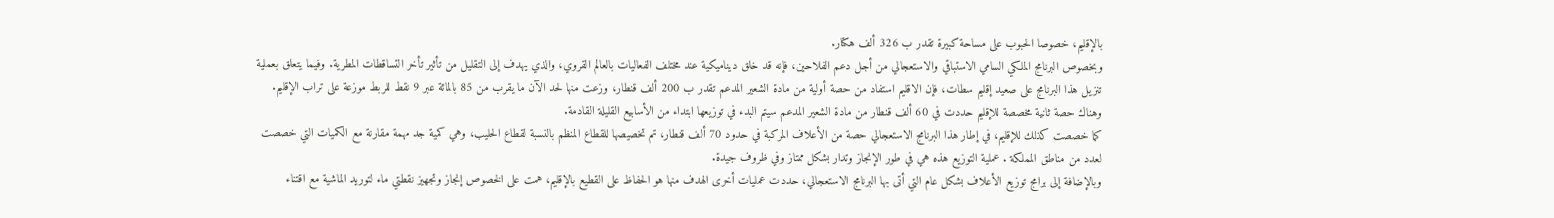بالإقليم، خصوصا الحبوب على مساحة كبيرة تقدر ب 326 ألف هكتار.
وبخصوص البرنامج الملكي السامي الاستباقي والاستعجالي من أجل دعم الفلاحين، فإنه قد خلق ديناميكية عند مختلف الفعاليات بالعالم القروي، والذي يهدف إلى التقليل من تأثير تأخر التساقطات المطرية. وفيما يتعلق بعملية تنزيل هذا البرنامج على صعيد إقليم سطات، فإن الاقليم استفاد من حصة أولية من مادة الشعير المدعم تقدر ب 200 ألف قنطار، وزعت منها لحد الآن ما يقرب من 85 بالمائة عبر 9 نقط للربط موزعة على تراب الإقليم. وهناك حصة ثانية مخصصة للإقليم حددت في 60 ألف قنطار من مادة الشعير المدعم سيتم البدء في توزيعها ابتداء من الأسابيع القليلة القادمة.
كما خصصت كذلك للإقليم، في إطار هذا البرنامج الاستعجالي حصة من الأعلاف المركبة في حدود 70 ألف قنطار، تم تخصيصها للقطاع المنظم بالنسبة لقطاع الحليب، وهي كمية جد مهمة مقارنة مع الكميات التي خصصت لعدد من مناطق المملكة . عملية التوزيع هذه هي في طور الإنجاز وتدار بشكل ممتاز وفي ظروف جيدة.
وبالإضافة إلى برامج توزيع الأعلاف بشكل عام التي أتى بها البرنامج الاستعجالي، حددت عمليات أخرى الهدف منها هو الحفاظ على القطيع بالإقليم، همت على الخصوص إنجاز وتجهيز نقطتي ماء لتوريد الماشية مع اقتناء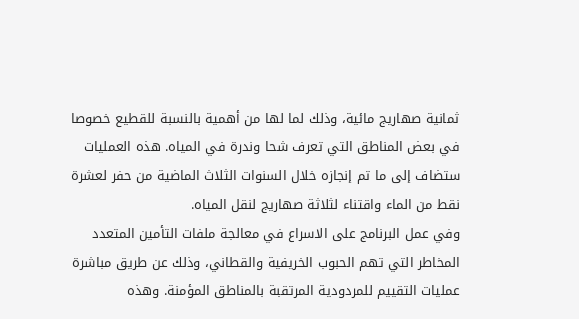ثمانية صهاريج مائية، وذلك لما لها من أهمية بالنسبة للقطيع خصوصا في بعض المناطق التي تعرف شحا وندرة في المياه. هذه العمليات ستضاف إلى ما تم إنجازه خلال السنوات الثلاث الماضية من حفر لعشرة نقط من الماء واقتناء لثلاثة صهاريج لنقل المياه.
وفي عمل البرنامج على الاسراع في معالجة ملفات التأمين المتعدد المخاطر التي تهم الحبوب الخريفية والقطاني، وذلك عن طريق مباشرة عمليات التقييم للمردودية المرتقبة بالمناطق المؤمنة. وهذه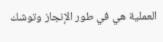العملية هي في طور الإنجاز وتوشك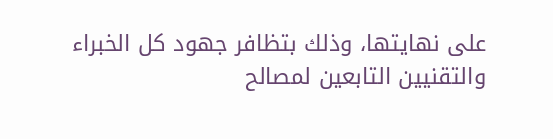على نهايتها، وذلك بتظافر جهود كل الخبراء والتقنيين التابعين لمصالح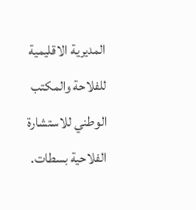المديرية الاقليمية للفلاحة والمكتب الوطني للاستشارة الفلاحية بسطات.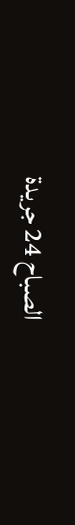الصباح 24 جريدة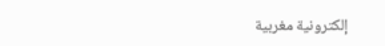إلكترونية مغربية